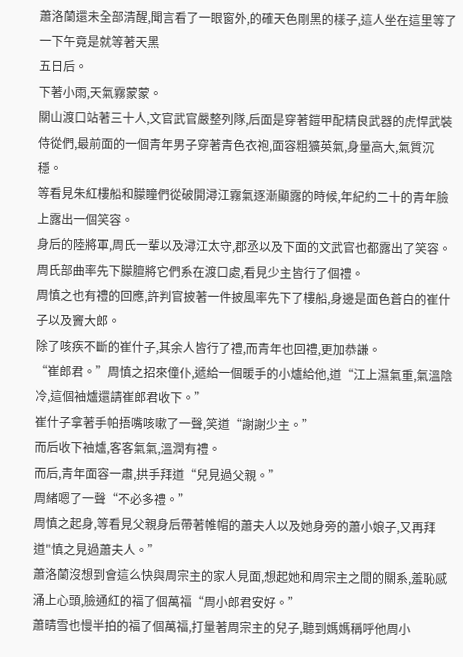蕭洛蘭還未全部清醒,聞言看了一眼窗外,的確天色剛黑的樣子,這人坐在這里等了一下午竟是就等著天黑
五日后。
下著小雨,天氣霧蒙蒙。
關山渡口站著三十人,文官武官嚴整列隊,后面是穿著鎧甲配精良武器的虎悍武裝侍從們,最前面的一個青年男子穿著青色衣袍,面容粗獷英氣,身量高大,氣質沉穩。
等看見朱紅樓船和朦瞳們從破開潯江霧氣逐漸顯露的時候,年紀約二十的青年臉上露出一個笑容。
身后的陸將軍,周氏一輩以及潯江太守,郡丞以及下面的文武官也都露出了笑容。
周氏部曲率先下朦膻將它們系在渡口處,看見少主皆行了個禮。
周慎之也有禮的回應,許判官披著一件披風率先下了樓船,身邊是面色蒼白的崔什子以及竇大郎。
除了咳疾不斷的崔什子,其余人皆行了禮,而青年也回禮,更加恭謙。
“崔郎君。”周慎之招來僮仆,遞給一個暖手的小爐給他,道“江上濕氣重,氣溫陰冷,這個袖爐還請崔郎君收下。”
崔什子拿著手帕捂嘴咳嗽了一聲,笑道“謝謝少主。”
而后收下袖爐,客客氣氣,溫潤有禮。
而后,青年面容一肅,拱手拜道“兒見過父親。”
周緒嗯了一聲“不必多禮。”
周慎之起身,等看見父親身后帶著帷帽的蕭夫人以及她身旁的蕭小娘子,又再拜道"慎之見過蕭夫人。”
蕭洛蘭沒想到會這么快與周宗主的家人見面,想起她和周宗主之間的關系,羞恥感涌上心頭,臉通紅的福了個萬福“周小郎君安好。”
蕭晴雪也慢半拍的福了個萬福,打量著周宗主的兒子,聽到媽媽稱呼他周小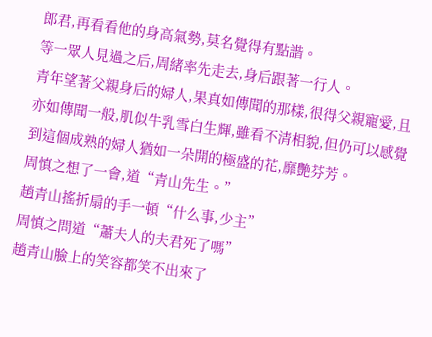郎君,再看看他的身高氣勢,莫名覺得有點諧。
等一眾人見過之后,周緒率先走去,身后跟著一行人。
青年望著父親身后的婦人,果真如傳聞的那樣,很得父親寵愛,且亦如傳聞一般,肌似牛乳雪白生輝,雖看不清相貌,但仍可以感覺到這個成熟的婦人猶如一朵開的極盛的花,靡艷芬芳。
周慎之想了一會,道“青山先生。”
趙青山搖折扇的手一頓“什么事,少主”
周慎之問道“蕭夫人的夫君死了嗎”
趙青山臉上的笑容都笑不出來了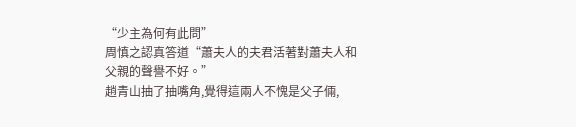“少主為何有此問”
周慎之認真答道“蕭夫人的夫君活著對蕭夫人和父親的聲譽不好。”
趙青山抽了抽嘴角,覺得這兩人不愧是父子倆,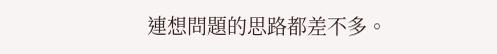連想問題的思路都差不多。